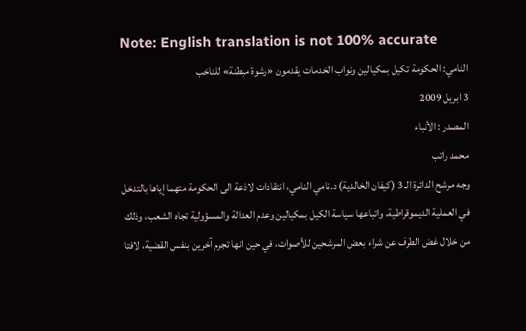Note: English translation is not 100% accurate
النامي: الحكومة تكيل بمكيالين ونواب الخدمات يقدمون «رشوة مبطنة» للناخب
3 ابريل 2009
المصدر : الأنباء
محمد راتب
وجه مرشح الدائرة الـ 3 (كيفان الخالدية) د.نامي النامي، انتقادات لاذعة الى الحكومة متهما إياها بالتدخل في العملية الديموقراطية، واتباعها سياسة الكيل بمكيالين وعدم العدالة والمسؤولية تجاه الشعب، وذلك من خلال غض الطرف عن شراء بعض المرشحين للأصوات، في حين انها تجرم آخرين بنفس القضية، لافتا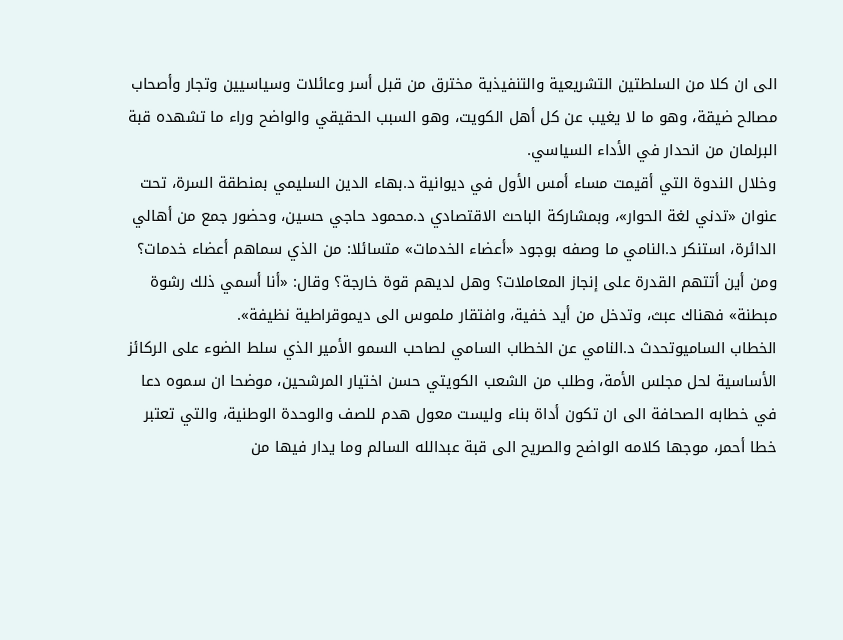الى ان كلا من السلطتين التشريعية والتنفيذية مخترق من قبل أسر وعائلات وسياسيين وتجار وأصحاب مصالح ضيقة، وهو ما لا يغيب عن كل أهل الكويت، وهو السبب الحقيقي والواضح وراء ما تشهده قبة البرلمان من انحدار في الأداء السياسي.
وخلال الندوة التي أقيمت مساء أمس الأول في ديوانية د.بهاء الدين السليمي بمنطقة السرة، تحت عنوان «تدني لغة الحوار»، وبمشاركة الباحث الاقتصادي د.محمود حاجي حسين، وحضور جمع من أهالي الدائرة، استنكر د.النامي ما وصفه بوجود «أعضاء الخدمات» متسائلا: من الذي سماهم أعضاء خدمات؟ ومن أين أتتهم القدرة على إنجاز المعاملات؟ وهل لديهم قوة خارجة؟ وقال: «أنا أسمي ذلك رشوة مبطنة» فهناك عبث، وتدخل من أيد خفية، وافتقار ملموس الى ديموقراطية نظيفة».
الخطاب الساميوتحدث د.النامي عن الخطاب السامي لصاحب السمو الأمير الذي سلط الضوء على الركائز الأساسية لحل مجلس الأمة، وطلب من الشعب الكويتي حسن اختيار المرشحين، موضحا ان سموه دعا في خطابه الصحافة الى ان تكون أداة بناء وليست معول هدم للصف والوحدة الوطنية، والتي تعتبر خطا أحمر، موجها كلامه الواضح والصريح الى قبة عبدالله السالم وما يدار فيها من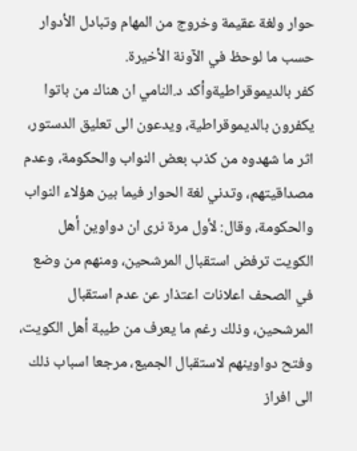حوار ولغة عقيمة وخروج من المهام وتبادل الأدوار حسب ما لوحظ في الآونة الأخيرة.
كفر بالديموقراطيةوأكد د.النامي ان هناك من باتوا يكفرون بالديموقراطية، ويدعون الى تعليق الدستور، اثر ما شهدوه من كذب بعض النواب والحكومة، وعدم مصداقيتهم، وتدني لغة الحوار فيما بين هؤلاء النواب والحكومة، وقال: لأول مرة نرى ان دواوين أهل الكويت ترفض استقبال المرشحين، ومنهم من وضع في الصحف اعلانات اعتذار عن عدم استقبال المرشحين، وذلك رغم ما يعرف من طيبة أهل الكويت، وفتح دواوينهم لاستقبال الجميع، مرجعا اسباب ذلك الى افراز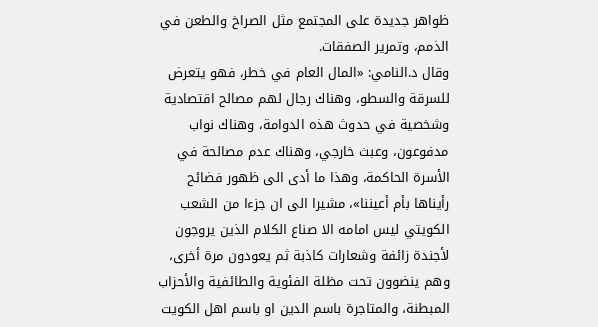ظواهر جديدة على المجتمع مثل الصراخ والطعن في الذمم، وتمرير الصفقات.
وقال د.النامي: «المال العام في خطر، فهو يتعرض للسرقة والسطو، وهناك رجال لهم مصالح اقتصادية وشخصية في حدوث هذه الدوامة، وهناك نواب مدفوعون، وعبث خارجي، وهناك عدم مصالحة في الأسرة الحاكمة، وهذا ما أدى الى ظهور فضائح رأيناها بأم أعيننا»، مشيرا الى ان جزءا من الشعب الكويتي ليس امامه الا صناع الكلام الذين يروجون لأجندة زائفة وشعارات كاذبة ثم يعودون مرة أخرى، وهم ينضوون تحت مظلة الفئوية والطائفية والأحزاب المبطنة، والمتاجرة باسم الدين او باسم اهل الكويت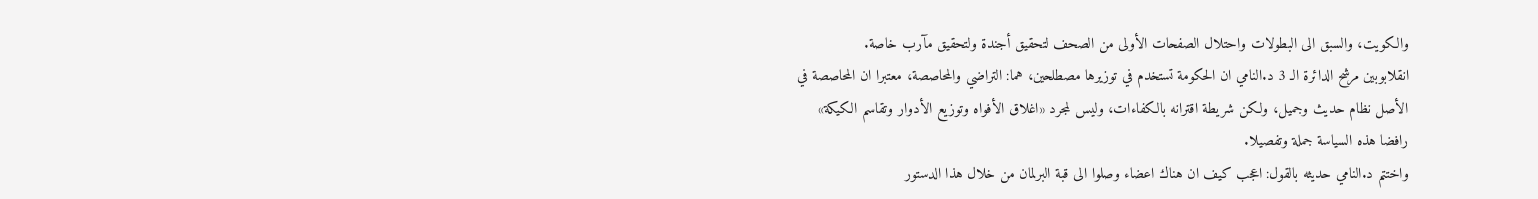والكويت، والسبق الى البطولات واحتلال الصفحات الأولى من الصحف لتحقيق أجندة ولتحقيق مآرب خاصة.
انقلابوبين مرشح الدائرة الـ 3 د.النامي ان الحكومة تستخدم في توزيرها مصطلحين، هما: التراضي والمحاصصة، معتبرا ان المحاصصة في الأصل نظام حديث وجميل، ولكن شريطة اقترانه بالكفاءات، وليس لمجرد «اغلاق الأفواه وتوزيع الأدوار وتقاسم الكيكة» رافضا هذه السياسة جملة وتفصيلا.
واختتم د.النامي حديثه بالقول: اعجب كيف ان هناك اعضاء وصلوا الى قبة البرلمان من خلال هذا الدستور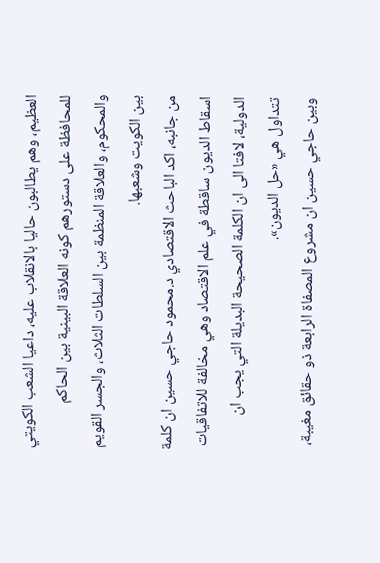العظيم، وهم يطالبون حاليا بالانقلاب عليه، داعيا الشعب الكويتي للمحافظة على دستورهم كونه العلاقة البينية بين الحاكم والمحكوم، والعلاقة المنظمة بين السلطات الثلاث، والجسر القويم بين الكويت وشعبها.
من جانبه، اكد الباحث الاقتصادي د.محمود حاجي حسين ان كلمة اسقاط الديون ساقطة في علم الاقتصاد وهي مخالفة للاتفاقيات الدولية، لافتا الى ان الكلمة الصحيحة البديلة التي يجب ان تتداول هي «حل الديون».
وبين حاجي حسين ان مشروع المصفاة الرابعة ذو حقائق مغيبة،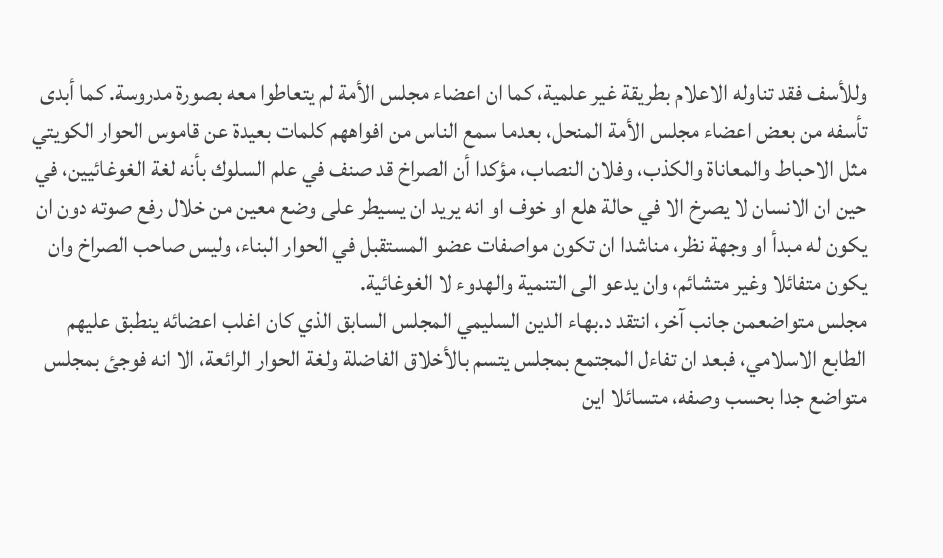وللأسف فقد تناوله الاعلام بطريقة غير علمية، كما ان اعضاء مجلس الأمة لم يتعاطوا معه بصورة مدروسة. كما أبدى تأسفه من بعض اعضاء مجلس الأمة المنحل، بعدما سمع الناس من افواههم كلمات بعيدة عن قاموس الحوار الكويتي مثل الاحباط والمعاناة والكذب، وفلان النصاب، مؤكدا أن الصراخ قد صنف في علم السلوك بأنه لغة الغوغائيين، في حين ان الانسان لا يصرخ الا في حالة هلع او خوف او انه يريد ان يسيطر على وضع معين من خلال رفع صوته دون ان يكون له مبدأ او وجهة نظر، مناشدا ان تكون مواصفات عضو المستقبل في الحوار البناء، وليس صاحب الصراخ وان يكون متفائلا وغير متشائم، وان يدعو الى التنمية والهدوء لا الغوغائية.
مجلس متواضعمن جانب آخر، انتقد د.بهاء الدين السليمي المجلس السابق الذي كان اغلب اعضائه ينطبق عليهم الطابع الاسلامي، فبعد ان تفاءل المجتمع بمجلس يتسم بالأخلاق الفاضلة ولغة الحوار الرائعة، الا انه فوجئ بمجلس متواضع جدا بحسب وصفه، متسائلا اين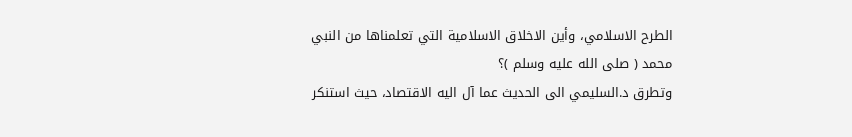الطرح الاسلامي، وأين الاخلاق الاسلامية التي تعلمناها من النبي محمد ( صلى الله عليه وسلم )؟
وتطرق د.السليمي الى الحديث عما آل اليه الاقتصاد، حيث استنكر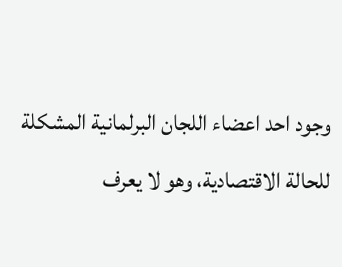وجود احد اعضاء اللجان البرلمانية المشكلة للحالة الاقتصادية، وهو لا يعرف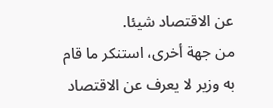عن الاقتصاد شيئا.
من جهة أخرى، استنكر ما قام به وزير لا يعرف عن الاقتصاد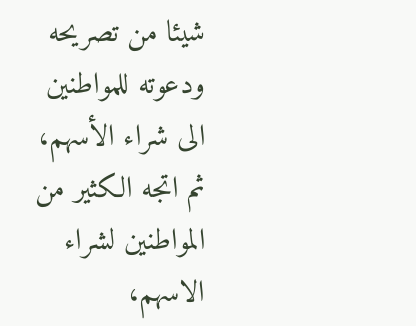شيئا من تصريحه ودعوته للمواطنين الى شراء الأسهم، ثم اتجه الكثير من المواطنين لشراء الاسهم،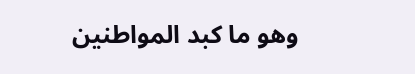وهو ما كبد المواطنين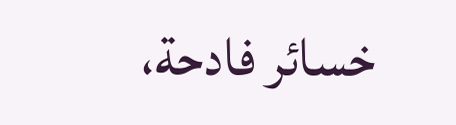خسائر فادحة،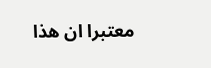معتبرا ان هذا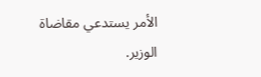الأمر يستدعي مقاضاة الوزير.